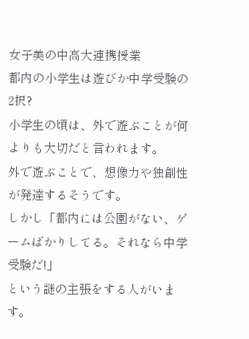女子美の中高大連携授業
都内の小学生は遊びか中学受験の2択?
小学生の頃は、外で遊ぶことが何よりも大切だと言われます。
外で遊ぶことで、想像力や独創性が発達するそうです。
しかし「都内には公園がない、ゲームばかりしてる。それなら中学受験だ!」
という謎の主張をする人がいます。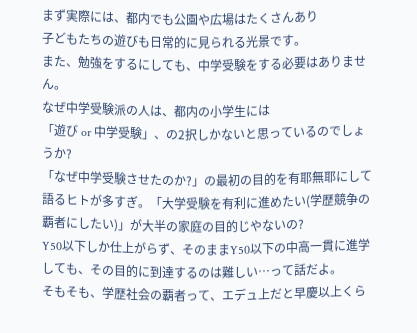まず実際には、都内でも公園や広場はたくさんあり
子どもたちの遊びも日常的に見られる光景です。
また、勉強をするにしても、中学受験をする必要はありません。
なぜ中学受験派の人は、都内の小学生には
「遊び or 中学受験」、の2択しかないと思っているのでしょうか?
「なぜ中学受験させたのか?」の最初の目的を有耶無耶にして語るヒトが多すぎ。「大学受験を有利に進めたい(学歴競争の覇者にしたい)」が大半の家庭の目的じやないの?
Y50以下しか仕上がらず、そのままY50以下の中高一貫に進学しても、その目的に到達するのは難しい…って話だよ。
そもそも、学歴社会の覇者って、エデュ上だと早慶以上くら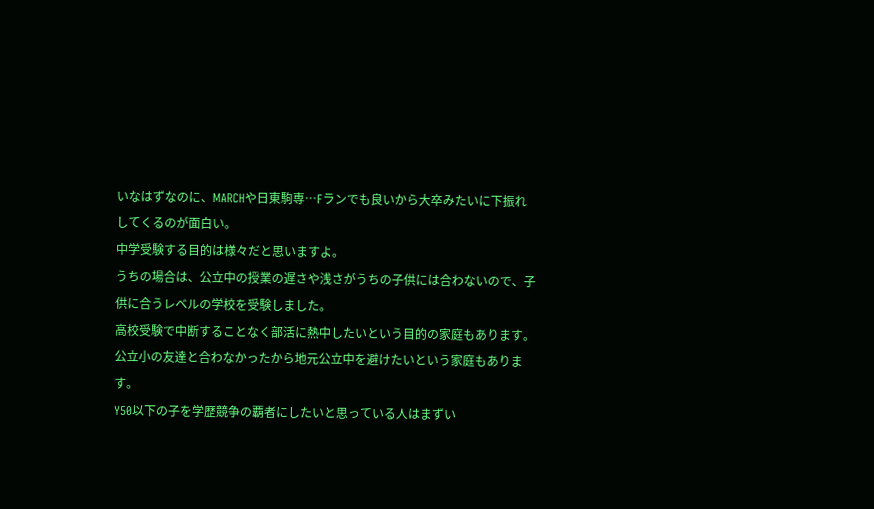いなはずなのに、MARCHや日東駒専…Fランでも良いから大卒みたいに下振れしてくるのが面白い。
中学受験する目的は様々だと思いますよ。
うちの場合は、公立中の授業の遅さや浅さがうちの子供には合わないので、子供に合うレベルの学校を受験しました。
高校受験で中断することなく部活に熱中したいという目的の家庭もあります。
公立小の友達と合わなかったから地元公立中を避けたいという家庭もあります。
Y50以下の子を学歴競争の覇者にしたいと思っている人はまずい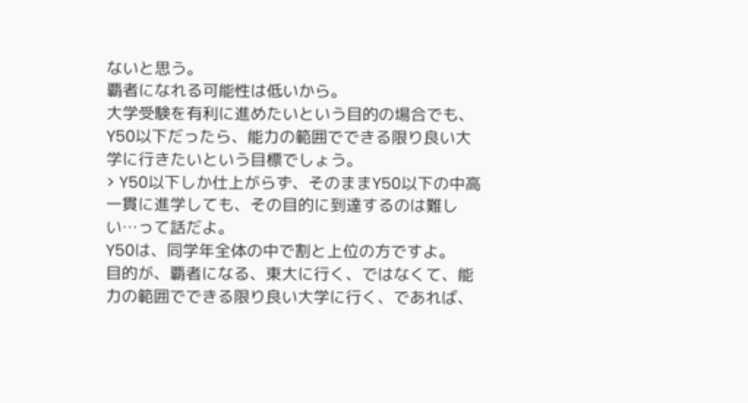ないと思う。
覇者になれる可能性は低いから。
大学受験を有利に進めたいという目的の場合でも、Y50以下だったら、能力の範囲でできる限り良い大学に行きたいという目標でしょう。
> Y50以下しか仕上がらず、そのままY50以下の中高一貫に進学しても、その目的に到達するのは難しい…って話だよ。
Y50は、同学年全体の中で割と上位の方ですよ。
目的が、覇者になる、東大に行く、ではなくて、能力の範囲でできる限り良い大学に行く、であれば、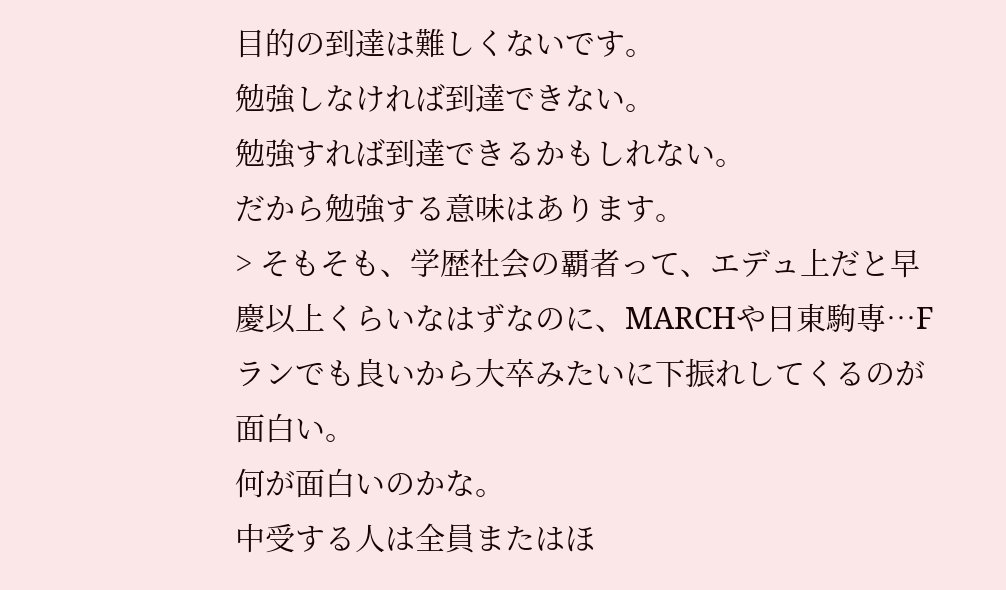目的の到達は難しくないです。
勉強しなければ到達できない。
勉強すれば到達できるかもしれない。
だから勉強する意味はあります。
> そもそも、学歴社会の覇者って、エデュ上だと早慶以上くらいなはずなのに、MARCHや日東駒専…Fランでも良いから大卒みたいに下振れしてくるのが面白い。
何が面白いのかな。
中受する人は全員またはほ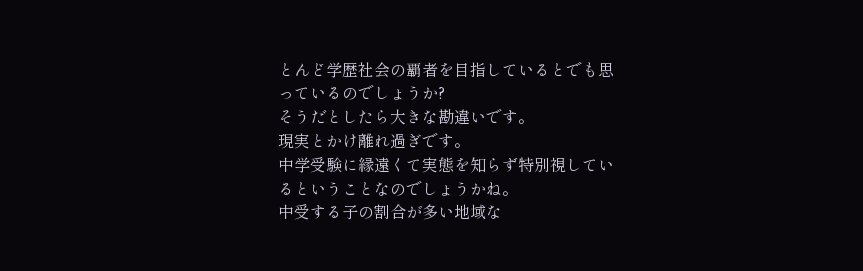とんど学歴社会の覇者を目指しているとでも思っているのでしょうか?
そうだとしたら大きな勘違いです。
現実とかけ離れ過ぎです。
中学受験に縁遠くて実態を知らず特別視しているということなのでしょうかね。
中受する子の割合が多い地域な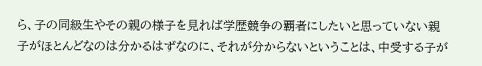ら、子の同級生やその親の様子を見れば学歴競争の覇者にしたいと思っていない親子がほとんどなのは分かるはずなのに、それが分からないということは、中受する子が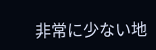非常に少ない地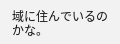域に住んでいるのかな。